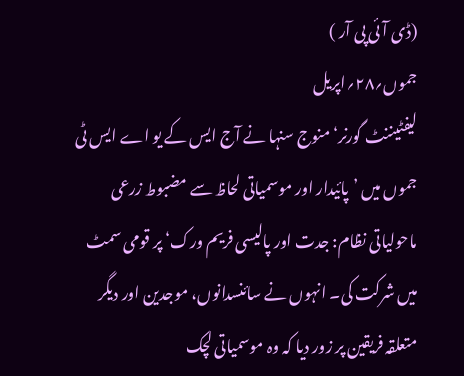(ڈی آئی پی آر )
جموں؍۲۸؍اپریل
لیفٹیننٹ گورنر‘ منوج سنہا نے آج ایس کے یو اے ایس ٹی جموں میں ’پائیدار اور موسمیاتی لحاظ سے مضبوط زرعی ماحولیاتی نظام: جدت اور پالیسی فریم ورک‘ پر قومی سمٹ میں شرکت کی۔ انہوں نے سائنسدانوں، موجدین اور دیگر متعلقہ فریقین پر زور دیا کہ وہ موسمیاتی لچک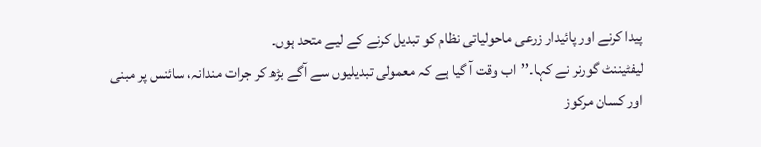پیدا کرنے اور پائیدار زرعی ماحولیاتی نظام کو تبدیل کرنے کے لیے متحد ہوں۔
لیفٹیننٹ گورنر نے کہا۔’’اب وقت آ گیا ہے کہ معمولی تبدیلیوں سے آگے بڑھ کر جرات مندانہ، سائنس پر مبنی اور کسان مرکوز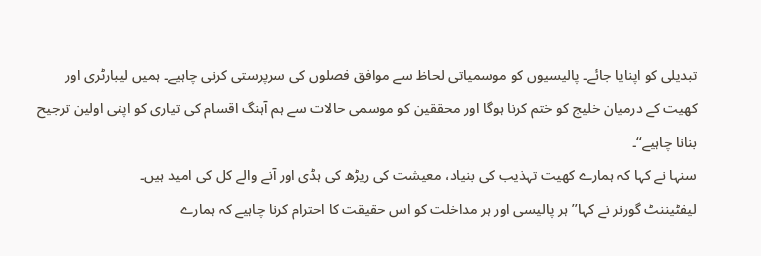تبدیلی کو اپنایا جائے۔ پالیسیوں کو موسمیاتی لحاظ سے موافق فصلوں کی سرپرستی کرنی چاہیے۔ ہمیں لیبارٹری اور کھیت کے درمیان خلیج کو ختم کرنا ہوگا اور محققین کو موسمی حالات سے ہم آہنگ اقسام کی تیاری کو اپنی اولین ترجیح بنانا چاہیے‘‘۔
سنہا نے کہا کہ ہمارے کھیت تہذیب کی بنیاد، معیشت کی ریڑھ کی ہڈی اور آنے والے کل کی امید ہیں۔
لیفٹیننٹ گورنر نے کہا’’ہر پالیسی اور ہر مداخلت کو اس حقیقت کا احترام کرنا چاہیے کہ ہمارے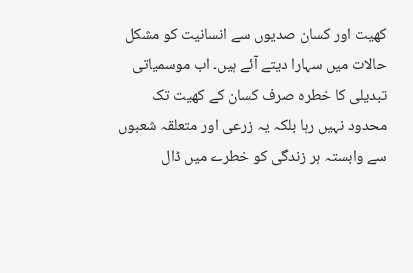کھیت اور کسان صدیوں سے انسانیت کو مشکل حالات میں سہارا دیتے آئے ہیں۔ اب موسمیاتی تبدیلی کا خطرہ صرف کسان کے کھیت تک محدود نہیں رہا بلکہ یہ زرعی اور متعلقہ شعبوں سے وابستہ ہر زندگی کو خطرے میں ڈال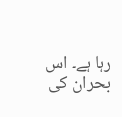رہا ہے۔ اس بحران کی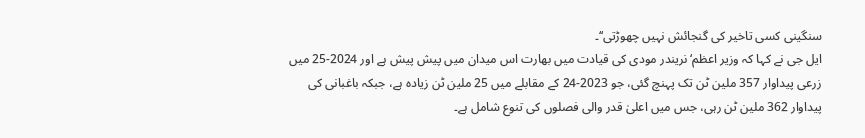سنگینی کسی تاخیر کی گنجائش نہیں چھوڑتی‘‘۔
ایل جی نے کہا کہ وزیر اعظم‘ نریندر مودی کی قیادت میں بھارت اس میدان میں پیش پیش ہے اور 2024-25 میں زرعی پیداوار 357 ملین ٹن تک پہنچ گئی، جو 2023-24 کے مقابلے میں 25 ملین ٹن زیادہ ہے، جبکہ باغبانی کی پیداوار 362 ملین ٹن رہی، جس میں اعلیٰ قدر والی فصلوں کی تنوع شامل ہے۔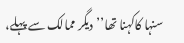سنہا کاکہنا تھا’’دیگر ممالک سے پہلے،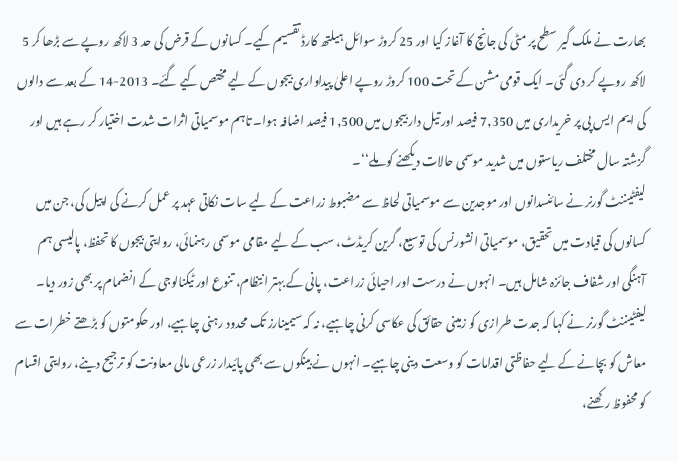بھارت نے ملک گیر سطح پر مٹی کی جانچ کا آغاز کیا اور 25 کروڑ سوائل ہیلتھ کارڈ تقسیم کیے۔ کسانوں کے قرض کی حد 3 لاکھ روپے سے بڑھا کر 5 لاکھ روپے کر دی گئی۔ ایک قومی مشن کے تحت 100 کروڑ روپے اعلیٰ پیداواری بیجوں کے لیے مختص کیے گئے۔ 2013-14 کے بعد سے دالوں کی ایم ایس پی پر خریداری میں 7,350 فیصد اور تیل دار بیجوں میں 1,500 فیصد اضافہ ہوا۔ تاہم موسمیاتی اثرات شدت اختیار کر رہے ہیں اور گزشتہ سال مختلف ریاستوں میں شدید موسمی حالات دیکھنے کو ملے‘‘۔
لیفٹیننٹ گورنر نے سائنسدانوں اور موجدین سے موسمیاتی لحاظ سے مضبوط زراعت کے لیے سات نکاتی عہد پر عمل کرنے کی اپیل کی، جن میں کسانوں کی قیادت میں تحقیق، موسمیاتی انشورنس کی توسیع، گرین کریڈٹ، سب کے لیے مقامی موسمی رہنمائی، روایتی بیجوں کا تحفظ، پالیسی ہم آہنگی اور شفاف جائزہ شامل ہیں۔ انہوں نے درست اور احیائی زراعت، پانی کے بہتر انتظام، تنوع اور ٹیکنالوجی کے انضمام پر بھی زور دیا۔
لیفٹیننٹ گورنر نے کہا کہ جدت طرازی کو زمینی حقائق کی عکاسی کرنی چاہیے، نہ کہ سیمینارز تک محدود رہنی چاہیے، اور حکومتوں کو بڑھتے خطرات سے معاش کو بچانے کے لیے حفاظتی اقدامات کو وسعت دینی چاہیے۔ انہوں نے بینکوں سے بھی پائیدار زرعی مالی معاونت کو ترجیح دینے، روایتی اقسام کو محفوظ رکھنے،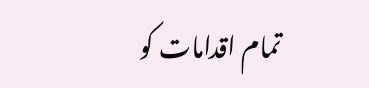تمام اقدامات کو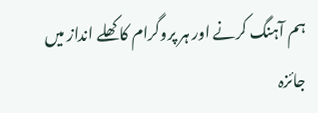ہم آہنگ کرنے اور ہر پروگرام کا کھلے انداز میں جائزہ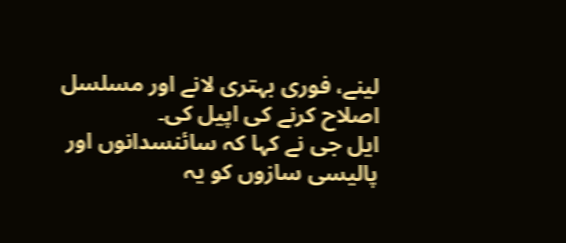لینے، فوری بہتری لانے اور مسلسل اصلاح کرنے کی اپیل کی۔
ایل جی نے کہا کہ سائنسدانوں اور پالیسی سازوں کو یہ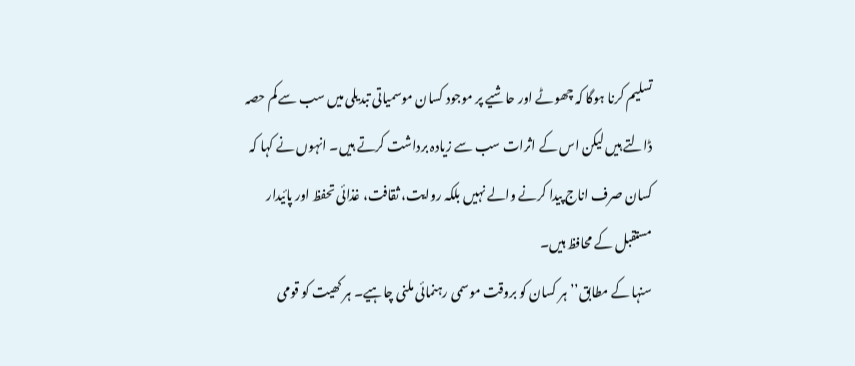تسلیم کرنا ہوگا کہ چھوٹے اور حاشیے پر موجود کسان موسمیاتی تبدیلی میں سب سے کم حصہ ڈالتے ہیں لیکن اس کے اثرات سب سے زیادہ برداشت کرتے ہیں۔ انہوں نے کہا کہ کسان صرف اناج پیدا کرنے والے نہیں بلکہ روایت، ثقافت، غذائی تحفظ اور پائیدار مستقبل کے محافظ ہیں۔
سنہا کے مطابق’’ہر کسان کو بروقت موسمی رہنمائی ملنی چاہیے۔ ہر کھیت کو قومی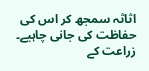اثاثہ سمجھ کر اس کی حفاظت کی جانی چاہیے۔ زراعت کے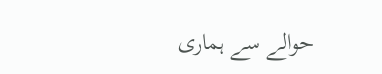حوالے سے ہماری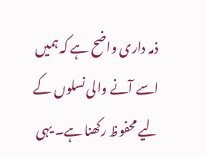ذمہ داری واضح ہے کہ ہمیں اسے آنے والی نسلوں کے لیے محفوظ رکھنا ہے۔ یہی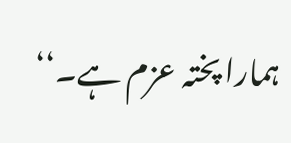ہمارا پختہ عزم ہے۔‘‘